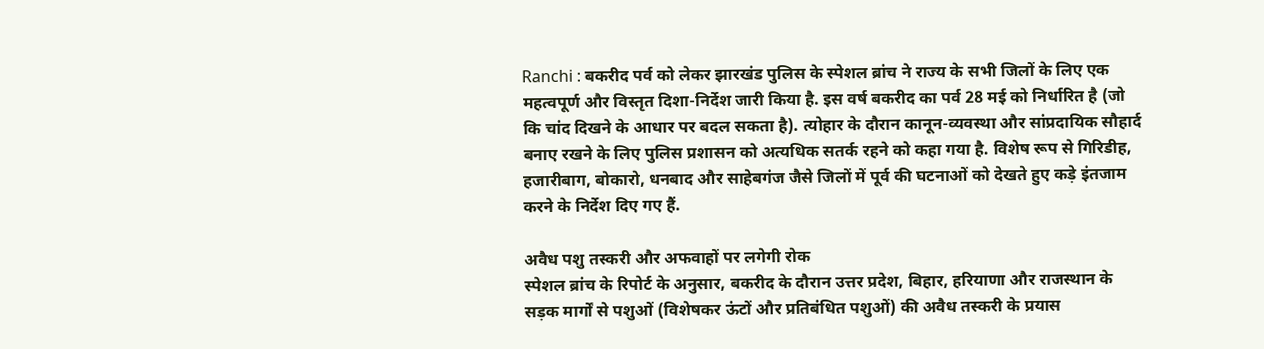Ranchi : बकरीद पर्व को लेकर झारखंड पुलिस के स्पेशल ब्रांच ने राज्य के सभी जिलों के लिए एक महत्वपूर्ण और विस्तृत दिशा-निर्देश जारी किया है. इस वर्ष बकरीद का पर्व 28 मई को निर्धारित है (जो कि चांद दिखने के आधार पर बदल सकता है). त्योहार के दौरान कानून-व्यवस्था और सांप्रदायिक सौहार्द बनाए रखने के लिए पुलिस प्रशासन को अत्यधिक सतर्क रहने को कहा गया है. विशेष रूप से गिरिडीह, हजारीबाग, बोकारो, धनबाद और साहेबगंज जैसे जिलों में पूर्व की घटनाओं को देखते हुए कड़े इंतजाम करने के निर्देश दिए गए हैं.

अवैध पशु तस्करी और अफवाहों पर लगेगी रोक
स्पेशल ब्रांच के रिपोर्ट के अनुसार, बकरीद के दौरान उत्तर प्रदेश, बिहार, हरियाणा और राजस्थान के सड़क मार्गों से पशुओं (विशेषकर ऊंटों और प्रतिबंधित पशुओं) की अवैध तस्करी के प्रयास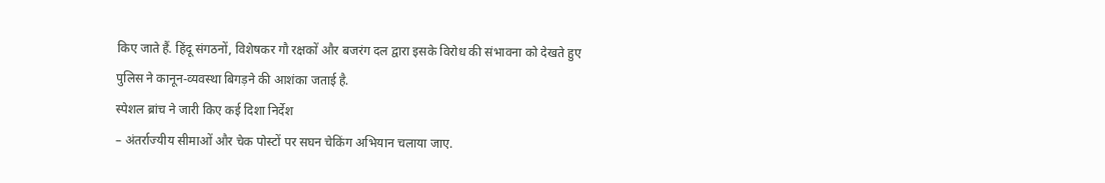किए जाते हैं. हिंदू संगठनों, विशेषकर गौ रक्षकों और बजरंग दल द्वारा इसके विरोध की संभावना को देखते हुए पुलिस ने कानून-व्यवस्था बिगड़ने की आशंका जताई है.
स्पेशल ब्रांच ने जारी किए कई दिशा निर्देश
– अंतर्राज्यीय सीमाओं और चेक पोस्टों पर सघन चेकिंग अभियान चलाया जाए.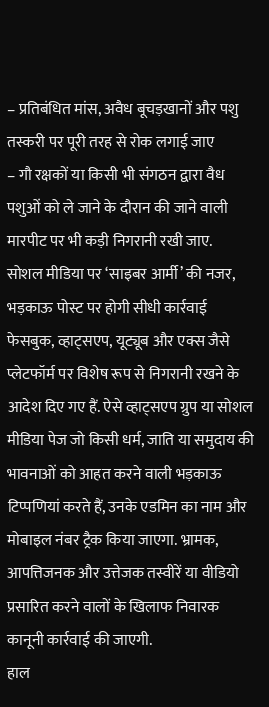– प्रतिबंधित मांस, अवैध बूचड़खानों और पशु तस्करी पर पूरी तरह से रोक लगाई जाए
– गौ रक्षकों या किसी भी संगठन द्वारा वैध पशुओं को ले जाने के दौरान की जाने वाली मारपीट पर भी कड़ी निगरानी रखी जाए.
सोशल मीडिया पर ‘साइबर आर्मी’ की नजर, भड़काऊ पोस्ट पर होगी सीधी कार्रवाई
फेसबुक, व्हाट्सएप, यूट्यूब और एक्स जैसे प्लेटफॉर्म पर विशेष रूप से निगरानी रखने के आदेश दिए गए हैं. ऐसे व्हाट्सएप ग्रुप या सोशल मीडिया पेज जो किसी धर्म, जाति या समुदाय की भावनाओं को आहत करने वाली भड़काऊ टिप्पणियां करते हैं, उनके एडमिन का नाम और मोबाइल नंबर ट्रैक किया जाएगा. भ्रामक, आपत्तिजनक और उत्तेजक तस्वीरें या वीडियो प्रसारित करने वालों के खिलाफ निवारक कानूनी कार्रवाई की जाएगी.
हाल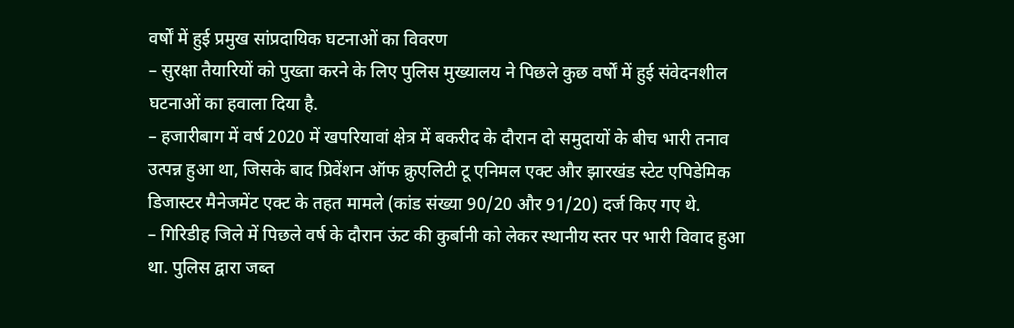वर्षों में हुई प्रमुख सांप्रदायिक घटनाओं का विवरण
– सुरक्षा तैयारियों को पुख्ता करने के लिए पुलिस मुख्यालय ने पिछले कुछ वर्षों में हुई संवेदनशील घटनाओं का हवाला दिया है.
– हजारीबाग में वर्ष 2020 में खपरियावां क्षेत्र में बकरीद के दौरान दो समुदायों के बीच भारी तनाव उत्पन्न हुआ था, जिसके बाद प्रिवेंशन ऑफ क्रुएलिटी टू एनिमल एक्ट और झारखंड स्टेट एपिडेमिक डिजास्टर मैनेजमेंट एक्ट के तहत मामले (कांड संख्या 90/20 और 91/20) दर्ज किए गए थे.
– गिरिडीह जिले में पिछले वर्ष के दौरान ऊंट की कुर्बानी को लेकर स्थानीय स्तर पर भारी विवाद हुआ था. पुलिस द्वारा जब्त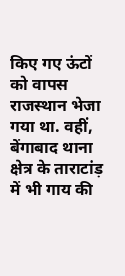किए गए ऊंटों को वापस राजस्थान भेजा गया था. वहीं, बेंगाबाद थाना क्षेत्र के ताराटांड़ में भी गाय की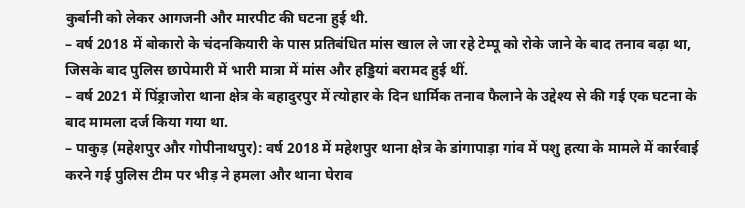कुर्बानी को लेकर आगजनी और मारपीट की घटना हुई थी.
– वर्ष 2018 में बोकारो के चंदनकियारी के पास प्रतिबंधित मांस खाल ले जा रहे टेम्पू को रोके जाने के बाद तनाव बढ़ा था, जिसके बाद पुलिस छापेमारी में भारी मात्रा में मांस और हड्डियां बरामद हुई थीं.
– वर्ष 2021 में पिंड्राजोरा थाना क्षेत्र के बहादुरपुर में त्योहार के दिन धार्मिक तनाव फैलाने के उद्देश्य से की गई एक घटना के बाद मामला दर्ज किया गया था.
– पाकुड़ (महेशपुर और गोपीनाथपुर): वर्ष 2018 में महेशपुर थाना क्षेत्र के डांगापाड़ा गांव में पशु हत्या के मामले में कार्रवाई करने गई पुलिस टीम पर भीड़ ने हमला और थाना घेराव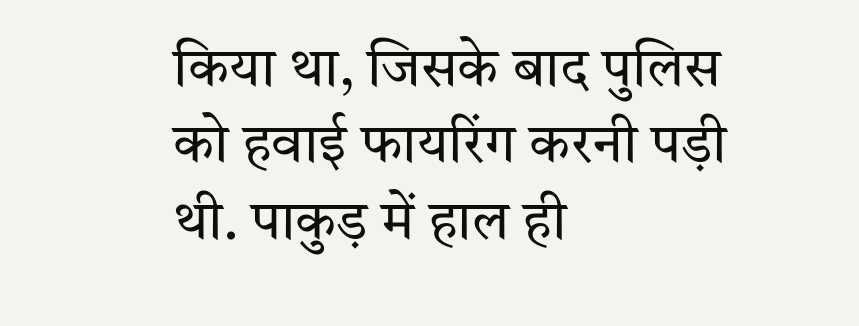किया था, जिसके बाद पुलिस को हवाई फायरिंग करनी पड़ी थी. पाकुड़ में हाल ही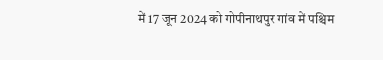में 17 जून 2024 को गोपीनाथपुर गांव में पश्चिम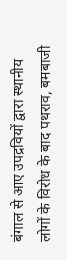बंगाल से आए उपद्रवियों द्वारा स्थानीय लोगों के विरोध के बाद पथराव, बमबाजी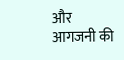और आगजनी की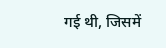गई थी, जिसमें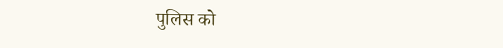पुलिस को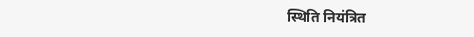स्थिति नियंत्रित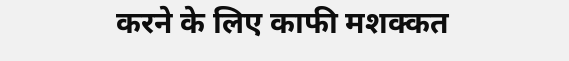करने के लिए काफी मशक्कत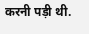करनी पड़ी थी.